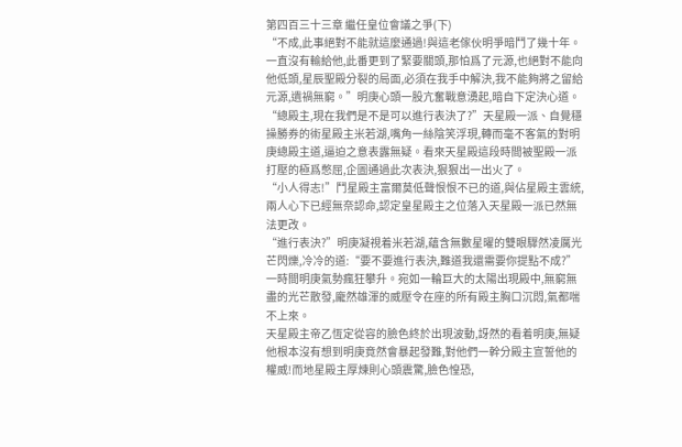第四百三十三章 繼任皇位會議之爭(下)
“不成,此事絕對不能就這麼通過!與這老傢伙明爭暗鬥了幾十年。一直沒有輸給他,此番更到了緊要關頭,那怕爲了元源,也絕對不能向他低頭,星辰聖殿分裂的局面,必須在我手中解決,我不能夠將之留給元源,遺禍無窮。”明庚心頭一股亢奮戰意湧起,暗自下定決心道。
“總殿主,現在我們是不是可以進行表決了?”天星殿一派、自覺穩操勝券的術星殿主米若湖,嘴角一絲陰笑浮現,轉而毫不客氣的對明庚總殿主道,逼迫之意表露無疑。看來天星殿這段時間被聖殿一派打壓的極爲憋屈,企圖通過此次表決,狠狠出一出火了。
“小人得志!”鬥星殿主富爾莫低聲恨恨不已的道,與佔星殿主雲統,兩人心下已經無奈認命,認定皇星殿主之位落入天星殿一派已然無法更改。
“進行表決?”明庚凝視着米若湖,蘊含無數星曜的雙眼驟然凌厲光芒閃爍,冷冷的道:“要不要進行表決,難道我還需要你提點不成?”一時間明庚氣勢瘋狂攀升。宛如一輪巨大的太陽出現殿中,無窮無盡的光芒散發,龐然雄渾的威壓令在座的所有殿主胸口沉悶,氣都喘不上來。
天星殿主帝乙恆定從容的臉色終於出現波動,訝然的看着明庚,無疑他根本沒有想到明庚竟然會暴起發難,對他們一幹分殿主宣誓他的權威!而地星殿主厚煉則心頭震驚,臉色惶恐,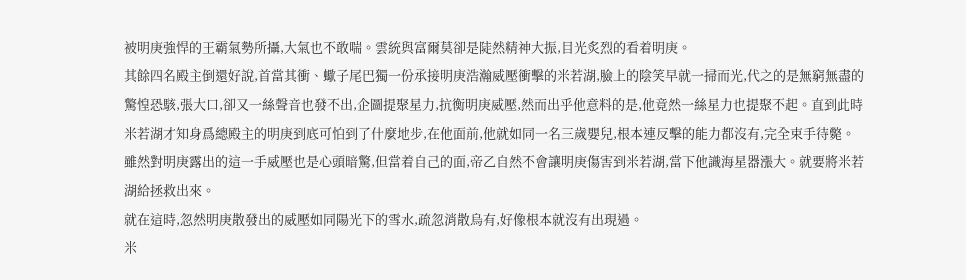被明庚強悍的王霸氣勢所攝,大氣也不敢喘。雲統與富爾莫卻是陡然精神大振,目光炙烈的看着明庚。
其餘四名殿主倒還好說,首當其衝、蠍子尾巴獨一份承接明庚浩瀚威壓衝擊的米若湖,臉上的陰笑早就一掃而光,代之的是無窮無盡的驚惶恐駭,張大口,卻又一絲聲音也發不出,企圖提聚星力,抗衡明庚威壓,然而出乎他意料的是,他竟然一絲星力也提聚不起。直到此時米若湖才知身爲總殿主的明庚到底可怕到了什麼地步,在他面前,他就如同一名三歲嬰兒,根本連反擊的能力都沒有,完全束手待斃。
雖然對明庚露出的這一手威壓也是心頭暗驚,但當着自己的面,帝乙自然不會讓明庚傷害到米若湖,當下他識海星器漲大。就要將米若湖給拯救出來。
就在這時,忽然明庚散發出的威壓如同陽光下的雪水,疏忽消散烏有,好像根本就沒有出現過。
米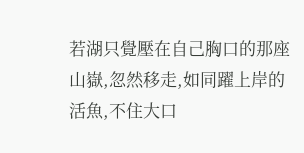若湖只覺壓在自己胸口的那座山嶽,忽然移走,如同躍上岸的活魚,不住大口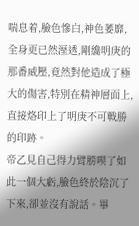喘息着,臉色慘白,神色萎靡,全身更已然溼透,剛纔明庚的那番威壓,竟然對他造成了極大的傷害,特別在精神層面上,直接烙印上了明庚不可戰勝的印跡。
帝乙見自己得力臂膀喫了如此一個大虧,臉色終於陰沉了下來,卻並沒有說話。畢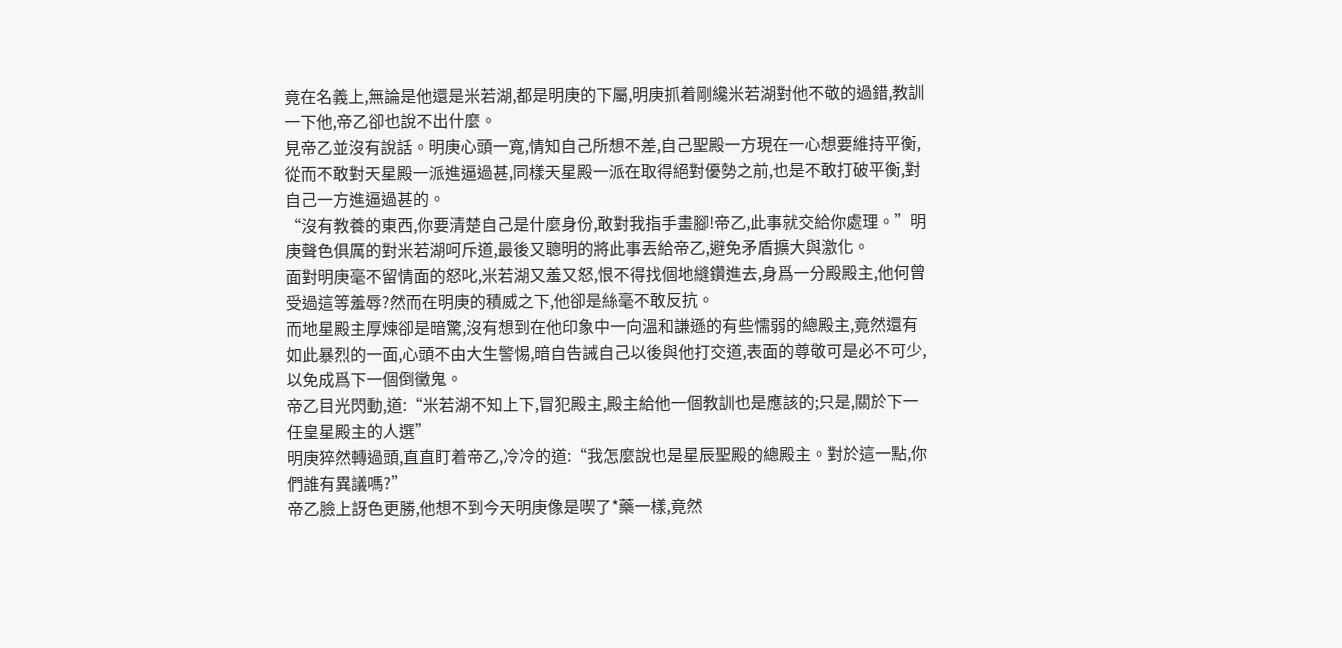竟在名義上,無論是他還是米若湖,都是明庚的下屬,明庚抓着剛纔米若湖對他不敬的過錯,教訓一下他,帝乙卻也說不出什麼。
見帝乙並沒有說話。明庚心頭一寬,情知自己所想不差,自己聖殿一方現在一心想要維持平衡,從而不敢對天星殿一派進逼過甚,同樣天星殿一派在取得絕對優勢之前,也是不敢打破平衡,對自己一方進逼過甚的。
“沒有教養的東西,你要清楚自己是什麼身份,敢對我指手畫腳!帝乙,此事就交給你處理。”明庚聲色俱厲的對米若湖呵斥道,最後又聰明的將此事丟給帝乙,避免矛盾擴大與激化。
面對明庚毫不留情面的怒叱,米若湖又羞又怒,恨不得找個地縫鑽進去,身爲一分殿殿主,他何曾受過這等羞辱?然而在明庚的積威之下,他卻是絲毫不敢反抗。
而地星殿主厚煉卻是暗驚,沒有想到在他印象中一向溫和謙遜的有些懦弱的總殿主,竟然還有如此暴烈的一面,心頭不由大生警惕,暗自告誡自己以後與他打交道,表面的尊敬可是必不可少,以免成爲下一個倒黴鬼。
帝乙目光閃動,道:“米若湖不知上下,冒犯殿主,殿主給他一個教訓也是應該的;只是,關於下一任皇星殿主的人選”
明庚猝然轉過頭,直直盯着帝乙,冷冷的道:“我怎麼說也是星辰聖殿的總殿主。對於這一點,你們誰有異議嗎?”
帝乙臉上訝色更勝,他想不到今天明庚像是喫了*藥一樣,竟然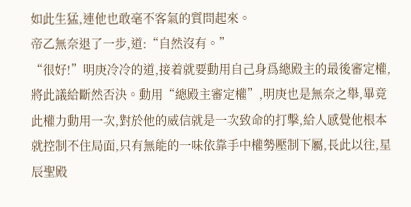如此生猛,連他也敢毫不客氣的質問起來。
帝乙無奈退了一步,道:“自然沒有。”
“很好!”明庚冷冷的道,接着就要動用自己身爲總殿主的最後審定權,將此議給斷然否決。動用“總殿主審定權”,明庚也是無奈之舉,畢竟此權力動用一次,對於他的威信就是一次致命的打擊,給人感覺他根本就控制不住局面,只有無能的一味依靠手中權勢壓制下屬,長此以往,星辰聖殿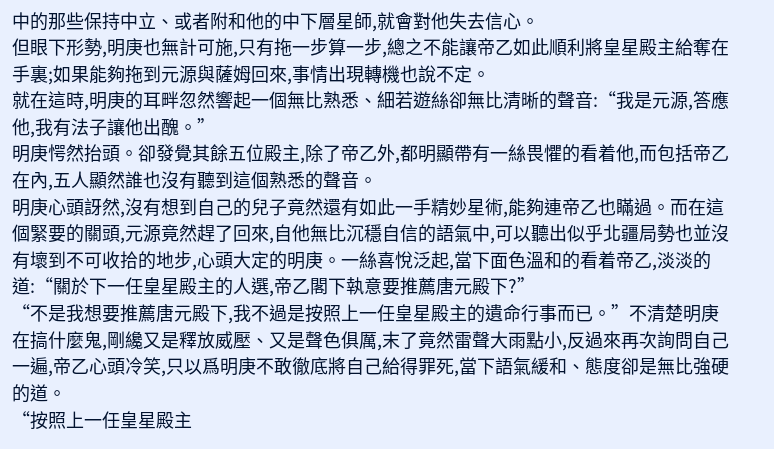中的那些保持中立、或者附和他的中下層星師,就會對他失去信心。
但眼下形勢,明庚也無計可施,只有拖一步算一步,總之不能讓帝乙如此順利將皇星殿主給奪在手裏;如果能夠拖到元源與薩姆回來,事情出現轉機也說不定。
就在這時,明庚的耳畔忽然響起一個無比熟悉、細若遊絲卻無比清晰的聲音:“我是元源,答應他,我有法子讓他出醜。”
明庚愕然抬頭。卻發覺其餘五位殿主,除了帝乙外,都明顯帶有一絲畏懼的看着他,而包括帝乙在內,五人顯然誰也沒有聽到這個熟悉的聲音。
明庚心頭訝然,沒有想到自己的兒子竟然還有如此一手精妙星術,能夠連帝乙也瞞過。而在這個緊要的關頭,元源竟然趕了回來,自他無比沉穩自信的語氣中,可以聽出似乎北疆局勢也並沒有壞到不可收拾的地步,心頭大定的明庚。一絲喜悅泛起,當下面色溫和的看着帝乙,淡淡的道:“關於下一任皇星殿主的人選,帝乙閣下執意要推薦唐元殿下?”
“不是我想要推薦唐元殿下,我不過是按照上一任皇星殿主的遺命行事而已。”不清楚明庚在搞什麼鬼,剛纔又是釋放威壓、又是聲色俱厲,末了竟然雷聲大雨點小,反過來再次詢問自己一遍,帝乙心頭冷笑,只以爲明庚不敢徹底將自己給得罪死,當下語氣緩和、態度卻是無比強硬的道。
“按照上一任皇星殿主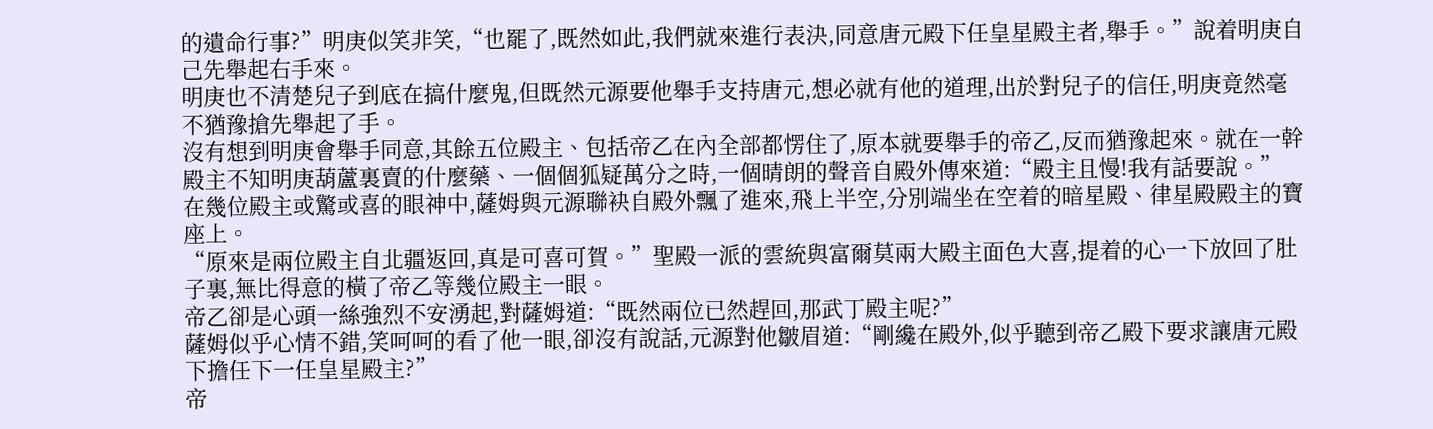的遺命行事?”明庚似笑非笑,“也罷了,既然如此,我們就來進行表決,同意唐元殿下任皇星殿主者,舉手。”說着明庚自己先舉起右手來。
明庚也不清楚兒子到底在搞什麼鬼,但既然元源要他舉手支持唐元,想必就有他的道理,出於對兒子的信任,明庚竟然毫不猶豫搶先舉起了手。
沒有想到明庚會舉手同意,其餘五位殿主、包括帝乙在內全部都愣住了,原本就要舉手的帝乙,反而猶豫起來。就在一幹殿主不知明庚葫蘆裏賣的什麼藥、一個個狐疑萬分之時,一個晴朗的聲音自殿外傳來道:“殿主且慢!我有話要說。”
在幾位殿主或驚或喜的眼神中,薩姆與元源聯袂自殿外飄了進來,飛上半空,分別端坐在空着的暗星殿、律星殿殿主的寶座上。
“原來是兩位殿主自北疆返回,真是可喜可賀。”聖殿一派的雲統與富爾莫兩大殿主面色大喜,提着的心一下放回了肚子裏,無比得意的橫了帝乙等幾位殿主一眼。
帝乙卻是心頭一絲強烈不安湧起,對薩姆道:“既然兩位已然趕回,那武丁殿主呢?”
薩姆似乎心情不錯,笑呵呵的看了他一眼,卻沒有說話,元源對他皺眉道:“剛纔在殿外,似乎聽到帝乙殿下要求讓唐元殿下擔任下一任皇星殿主?”
帝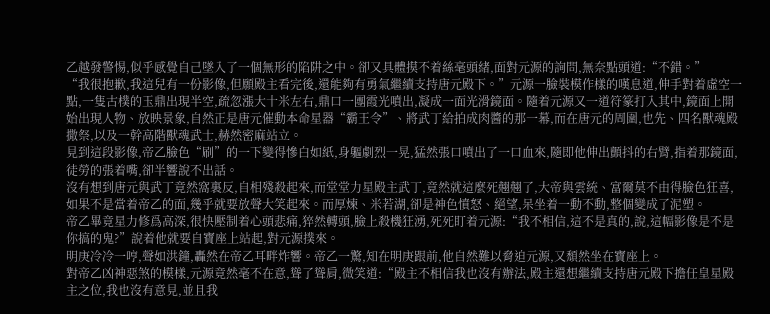乙越發警惕,似乎感覺自己墜入了一個無形的陷阱之中。卻又具體摸不着絲毫頭緒,面對元源的詢問,無奈點頭道:“不錯。”
“我很抱歉,我這兒有一份影像,但願殿主看完後,還能夠有勇氣繼續支持唐元殿下。”元源一臉裝模作樣的嘆息道,伸手對着虛空一點,一隻古樸的玉鼎出現半空,疏忽漲大十米左右,鼎口一團霞光噴出,凝成一面光滑鏡面。隨着元源又一道符篆打入其中,鏡面上開始出現人物、放映景象,自然正是唐元催動本命星器“霸王令”、將武丁給拍成肉醬的那一幕,而在唐元的周圍,也先、四名獸魂殿撒祭,以及一幹高階獸魂武士,赫然密麻站立。
見到這段影像,帝乙臉色“刷”的一下變得慘白如紙,身軀劇烈一晃,猛然張口噴出了一口血來,隨即他伸出顫抖的右臂,指着那鏡面,徒勞的張着嘴,卻半響說不出話。
沒有想到唐元與武丁竟然窩裏反,自相殘殺起來,而堂堂力星殿主武丁,竟然就這麼死翹翹了,大帝與雲統、富爾莫不由得臉色狂喜,如果不是當着帝乙的面,幾乎就要放聲大笑起來。而厚煉、米若湖,卻是神色憤怒、絕望,呆坐着一動不動,整個變成了泥塑。
帝乙畢竟星力修爲高深,很快壓制着心頭悲痛,猝然轉頭,臉上殺機狂湧,死死盯着元源:“我不相信,這不是真的,說,這幅影像是不是你搞的鬼?”說着他就要自寶座上站起,對元源撲來。
明庚冷冷一哼,聲如洪鐘,轟然在帝乙耳畔炸響。帝乙一驚,知在明庚跟前,他自然難以脅迫元源,又頹然坐在寶座上。
對帝乙凶神惡煞的模樣,元源竟然毫不在意,聳了聳肩,微笑道:“殿主不相信我也沒有辦法,殿主還想繼續支持唐元殿下擔任皇星殿主之位,我也沒有意見,並且我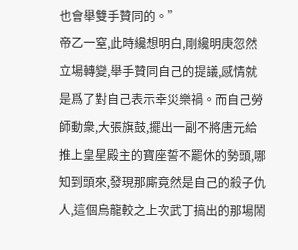也會舉雙手贊同的。”
帝乙一窒,此時纔想明白,剛纔明庚忽然立場轉變,舉手贊同自己的提議,感情就是爲了對自己表示幸災樂禍。而自己勞師動衆,大張旗鼓,擺出一副不將唐元給推上皇星殿主的寶座誓不罷休的勢頭,哪知到頭來,發現那廝竟然是自己的殺子仇人,這個烏龍較之上次武丁搞出的那場鬧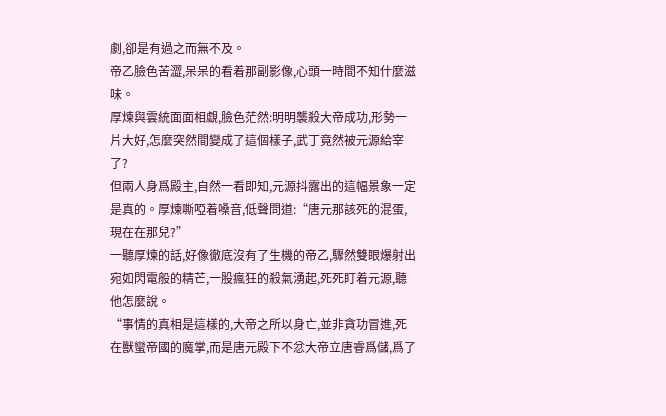劇,卻是有過之而無不及。
帝乙臉色苦澀,呆呆的看着那副影像,心頭一時間不知什麼滋味。
厚煉與雲統面面相覷,臉色茫然:明明襲殺大帝成功,形勢一片大好,怎麼突然間變成了這個樣子,武丁竟然被元源給宰了?
但兩人身爲殿主,自然一看即知,元源抖露出的這幅景象一定是真的。厚煉嘶啞着嗓音,低聲問道:“唐元那該死的混蛋,現在在那兒?”
一聽厚煉的話,好像徹底沒有了生機的帝乙,驟然雙眼爆射出宛如閃電般的精芒,一股瘋狂的殺氣湧起,死死盯着元源,聽他怎麼說。
“事情的真相是這樣的,大帝之所以身亡,並非貪功冒進,死在獸蠻帝國的魔掌,而是唐元殿下不忿大帝立唐睿爲儲,爲了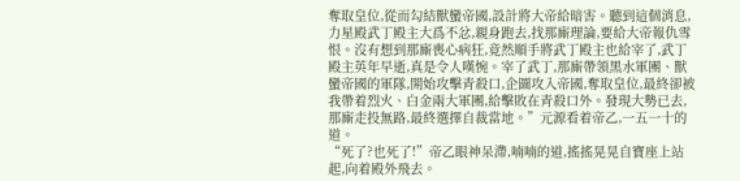奪取皇位,從而勾結獸蠻帝國,設計將大帝給暗害。聽到這個消息,力星殿武丁殿主大爲不忿,親身跑去,找那廝理論,要給大帝報仇雪恨。沒有想到那廝喪心病狂,竟然順手將武丁殿主也給宰了,武丁殿主英年早逝,真是令人嘆惋。宰了武丁,那廝帶領黑水軍團、獸蠻帝國的軍隊,開始攻擊青殺口,企圖攻入帝國,奪取皇位,最終卻被我帶着烈火、白金兩大軍團,給擊敗在青殺口外。發現大勢已去,那廝走投無路,最終選擇自裁當地。”元源看着帝乙,一五一十的道。
“死了?也死了!”帝乙眼神呆滯,喃喃的道,搖搖晃晃自寶座上站起,向着殿外飛去。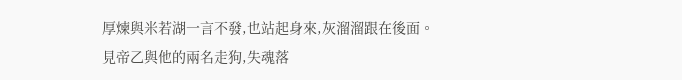厚煉與米若湖一言不發,也站起身來,灰溜溜跟在後面。
見帝乙與他的兩名走狗,失魂落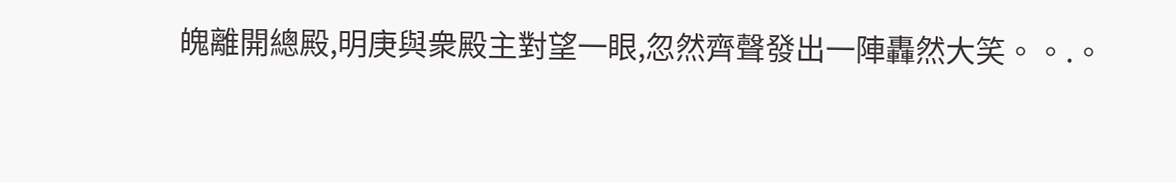魄離開總殿,明庚與衆殿主對望一眼,忽然齊聲發出一陣轟然大笑。。.。